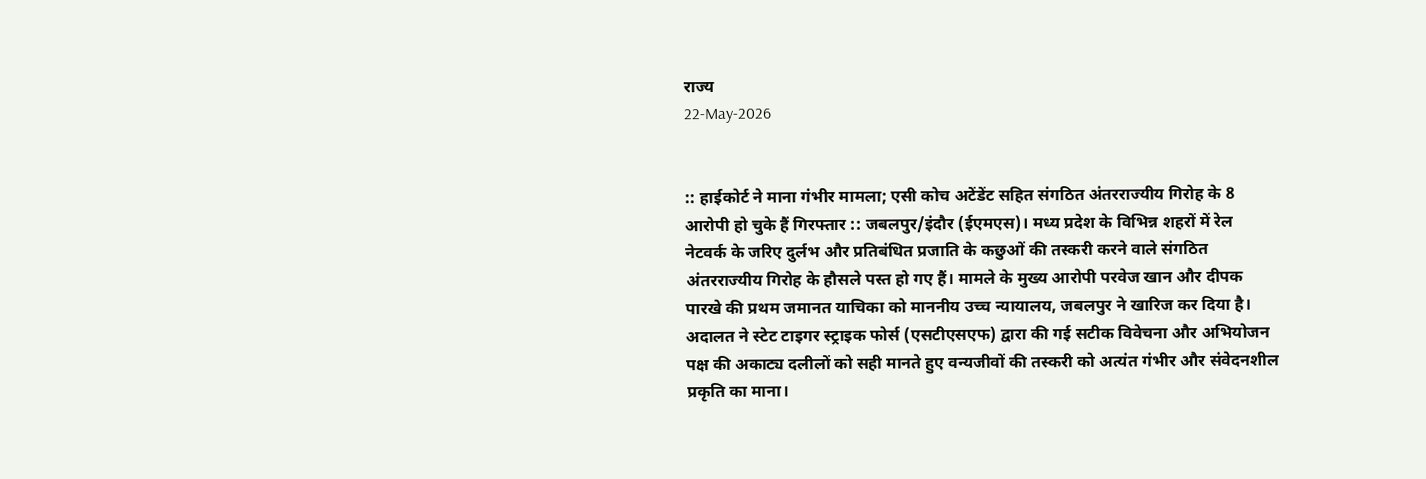राज्य
22-May-2026


:: हाईकोर्ट ने माना गंभीर मामला; एसी कोच अटेंडेंट सहित संगठित अंतरराज्यीय गिरोह के 8 आरोपी हो चुके हैं गिरफ्तार :: जबलपुर/इंदौर (ईएमएस)। मध्य प्रदेश के विभिन्न शहरों में रेल नेटवर्क के जरिए दुर्लभ और प्रतिबंधित प्रजाति के कछुओं की तस्करी करने वाले संगठित अंतरराज्यीय गिरोह के हौसले पस्त हो गए हैं। मामले के मुख्य आरोपी परवेज खान और दीपक पारखे की प्रथम जमानत याचिका को माननीय उच्च न्यायालय, जबलपुर ने खारिज कर दिया है। अदालत ने स्टेट टाइगर स्ट्राइक फोर्स (एसटीएसएफ) द्वारा की गई सटीक विवेचना और अभियोजन पक्ष की अकाट्य दलीलों को सही मानते हुए वन्यजीवों की तस्करी को अत्यंत गंभीर और संवेदनशील प्रकृति का माना।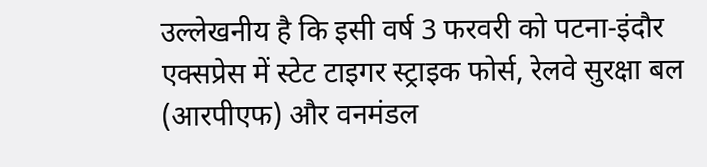उल्लेखनीय है कि इसी वर्ष 3 फरवरी को पटना-इंदौर एक्सप्रेस में स्टेट टाइगर स्ट्राइक फोर्स, रेलवे सुरक्षा बल (आरपीएफ) और वनमंडल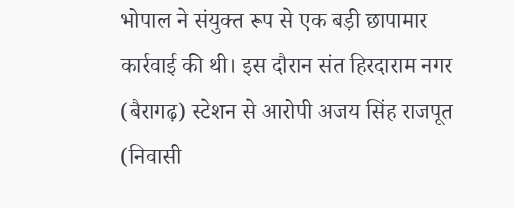भोपाल ने संयुक्त रूप से एक बड़ी छापामार कार्रवाई की थी। इस दौरान संत हिरदाराम नगर (बैरागढ़) स्टेशन से आरोपी अजय सिंह राजपूत (निवासी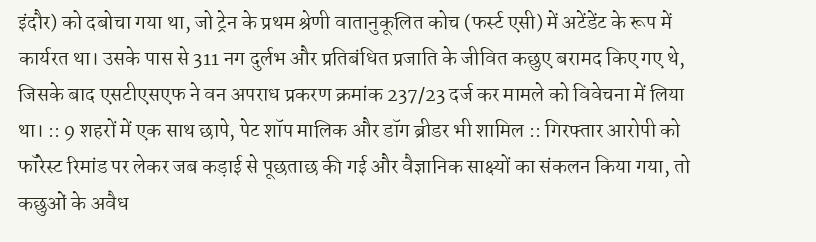इंदौर) को दबोचा गया था, जो ट्रेन के प्रथम श्रेणी वातानुकूलित कोच (फर्स्ट एसी) में अटेंडेंट के रूप में कार्यरत था। उसके पास से 311 नग दुर्लभ और प्रतिबंधित प्रजाति के जीवित कछुए बरामद किए गए थे, जिसके बाद एसटीएसएफ ने वन अपराध प्रकरण क्रमांक 237/23 दर्ज कर मामले को विवेचना में लिया था। :: 9 शहरों में एक साथ छापे, पेट शॉप मालिक और डॉग ब्रीडर भी शामिल :: गिरफ्तार आरोपी को फॉरेस्ट रिमांड पर लेकर जब कड़ाई से पूछताछ की गई और वैज्ञानिक साक्ष्यों का संकलन किया गया, तो कछुओं के अवैध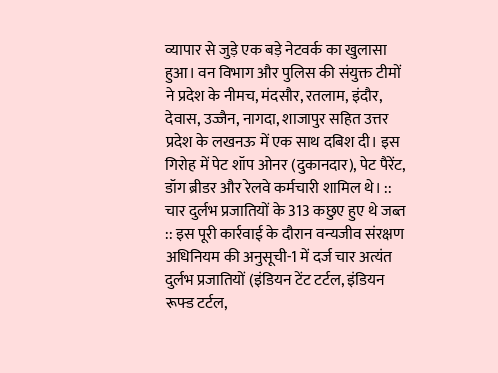व्यापार से जुड़े एक बड़े नेटवर्क का खुलासा हुआ। वन विभाग और पुलिस की संयुक्त टीमों ने प्रदेश के नीमच, मंदसौर, रतलाम, इंदौर, देवास, उज्जैन, नागदा, शाजापुर सहित उत्तर प्रदेश के लखनऊ में एक साथ दबिश दी। इस गिरोह में पेट शॉप ओनर (दुकानदार), पेट पैरेंट, डॉग ब्रीडर और रेलवे कर्मचारी शामिल थे। :: चार दुर्लभ प्रजातियों के 313 कछुए हुए थे जब्त :: इस पूरी कार्रवाई के दौरान वन्यजीव संरक्षण अधिनियम की अनुसूची-1 में दर्ज चार अत्यंत दुर्लभ प्रजातियों (इंडियन टेंट टर्टल, इंडियन रूफ्ड टर्टल,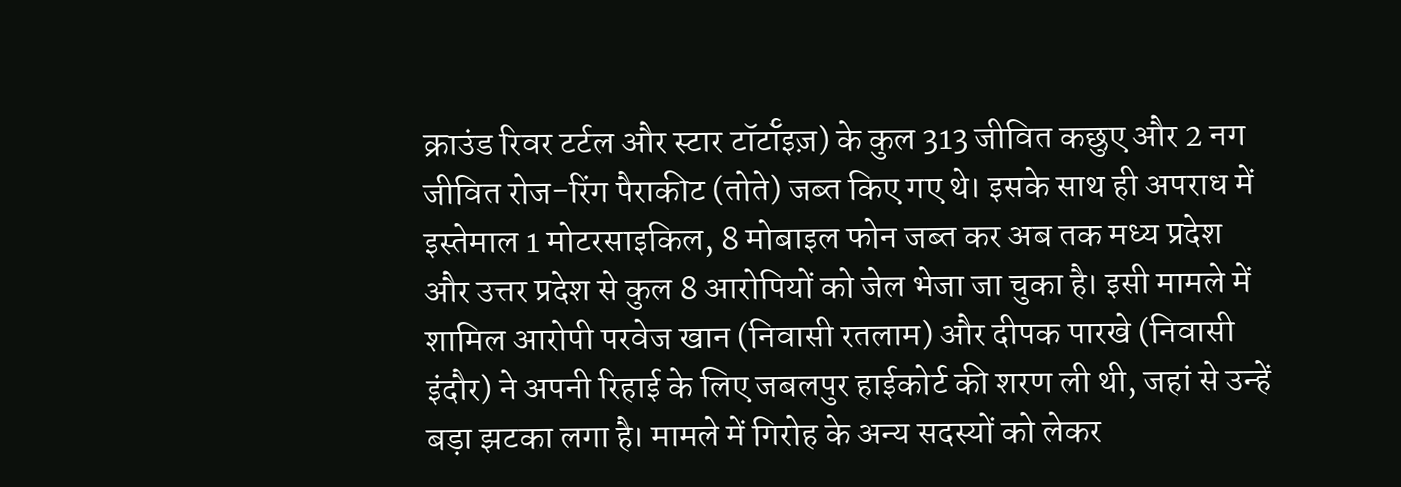क्राउंड रिवर टर्टल और स्टार टॉर्टॉइज़) के कुल 313 जीवित कछुए और 2 नग जीवित रोज-रिंग पैराकीट (तोते) जब्त किए गए थे। इसके साथ ही अपराध में इस्तेमाल 1 मोटरसाइकिल, 8 मोबाइल फोन जब्त कर अब तक मध्य प्रदेश और उत्तर प्रदेश से कुल 8 आरोपियों को जेल भेजा जा चुका है। इसी मामले में शामिल आरोपी परवेज खान (निवासी रतलाम) और दीपक पारखे (निवासी इंदौर) ने अपनी रिहाई के लिए जबलपुर हाईकोर्ट की शरण ली थी, जहां से उन्हें बड़ा झटका लगा है। मामले में गिरोह के अन्य सदस्यों को लेकर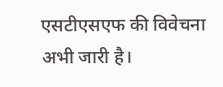एसटीएसएफ की विवेचना अभी जारी है।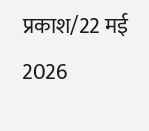प्रकाश/22 मई 2026